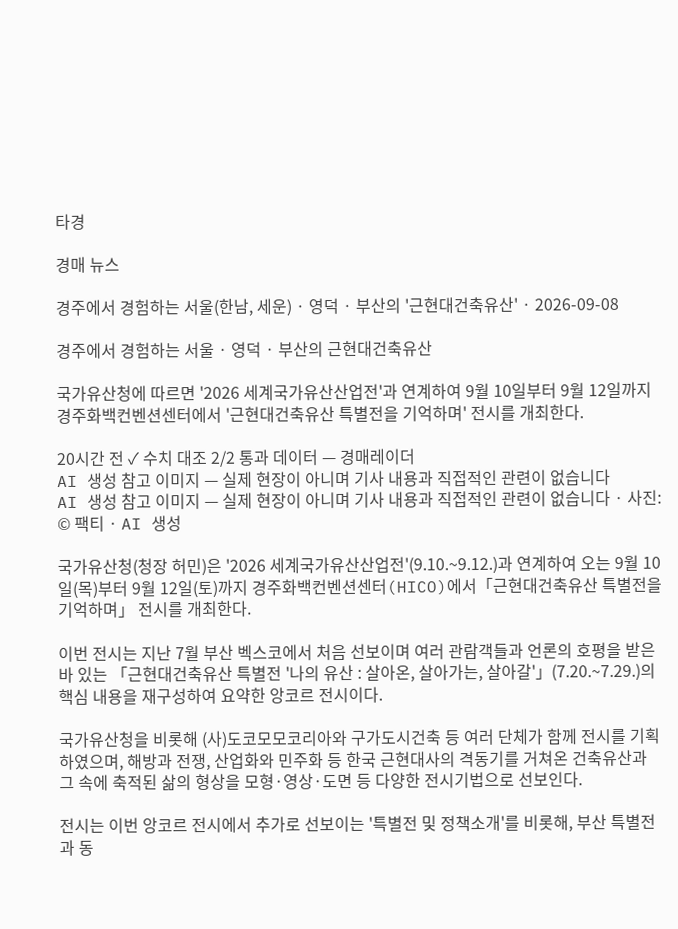타경

경매 뉴스

경주에서 경험하는 서울(한남, 세운) · 영덕 · 부산의 '근현대건축유산' · 2026-09-08

경주에서 경험하는 서울 · 영덕 · 부산의 근현대건축유산

국가유산청에 따르면 '2026 세계국가유산산업전'과 연계하여 9월 10일부터 9월 12일까지 경주화백컨벤션센터에서 '근현대건축유산 특별전을 기억하며' 전시를 개최한다.

20시간 전 ✓ 수치 대조 2/2 통과 데이터 — 경매레이더
AI 생성 참고 이미지 — 실제 현장이 아니며 기사 내용과 직접적인 관련이 없습니다
AI 생성 참고 이미지 — 실제 현장이 아니며 기사 내용과 직접적인 관련이 없습니다 · 사진: © 팩티 · AI 생성

국가유산청(청장 허민)은 '2026 세계국가유산산업전'(9.10.~9.12.)과 연계하여 오는 9월 10일(목)부터 9월 12일(토)까지 경주화백컨벤션센터(HICO)에서「근현대건축유산 특별전을 기억하며」 전시를 개최한다.

이번 전시는 지난 7월 부산 벡스코에서 처음 선보이며 여러 관람객들과 언론의 호평을 받은 바 있는 「근현대건축유산 특별전 '나의 유산 : 살아온, 살아가는, 살아갈'」(7.20.~7.29.)의 핵심 내용을 재구성하여 요약한 앙코르 전시이다.

국가유산청을 비롯해 (사)도코모모코리아와 구가도시건축 등 여러 단체가 함께 전시를 기획하였으며, 해방과 전쟁, 산업화와 민주화 등 한국 근현대사의 격동기를 거쳐온 건축유산과 그 속에 축적된 삶의 형상을 모형·영상·도면 등 다양한 전시기법으로 선보인다.

전시는 이번 앙코르 전시에서 추가로 선보이는 '특별전 및 정책소개'를 비롯해, 부산 특별전과 동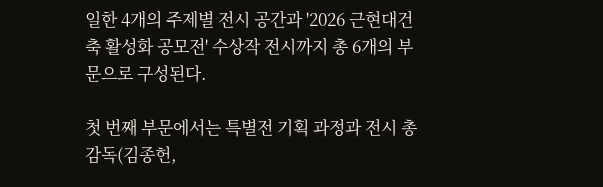일한 4개의 주제별 전시 공간과 '2026 근현대건축 활성화 공모전' 수상작 전시까지 총 6개의 부문으로 구성된다.

첫 번째 부문에서는 특별전 기획 과정과 전시 총감독(김종헌,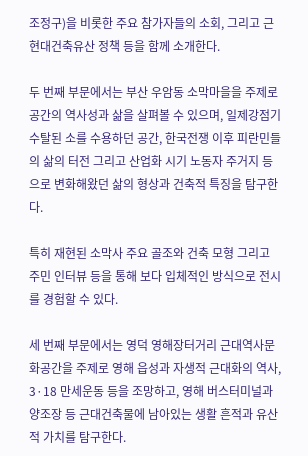조정구)을 비롯한 주요 참가자들의 소회, 그리고 근현대건축유산 정책 등을 함께 소개한다.

두 번째 부문에서는 부산 우암동 소막마을을 주제로 공간의 역사성과 삶을 살펴볼 수 있으며, 일제강점기 수탈된 소를 수용하던 공간, 한국전쟁 이후 피란민들의 삶의 터전 그리고 산업화 시기 노동자 주거지 등으로 변화해왔던 삶의 형상과 건축적 특징을 탐구한다.

특히 재현된 소막사 주요 골조와 건축 모형 그리고 주민 인터뷰 등을 통해 보다 입체적인 방식으로 전시를 경험할 수 있다.

세 번째 부문에서는 영덕 영해장터거리 근대역사문화공간을 주제로 영해 읍성과 자생적 근대화의 역사, 3·18 만세운동 등을 조망하고, 영해 버스터미널과 양조장 등 근대건축물에 남아있는 생활 흔적과 유산적 가치를 탐구한다.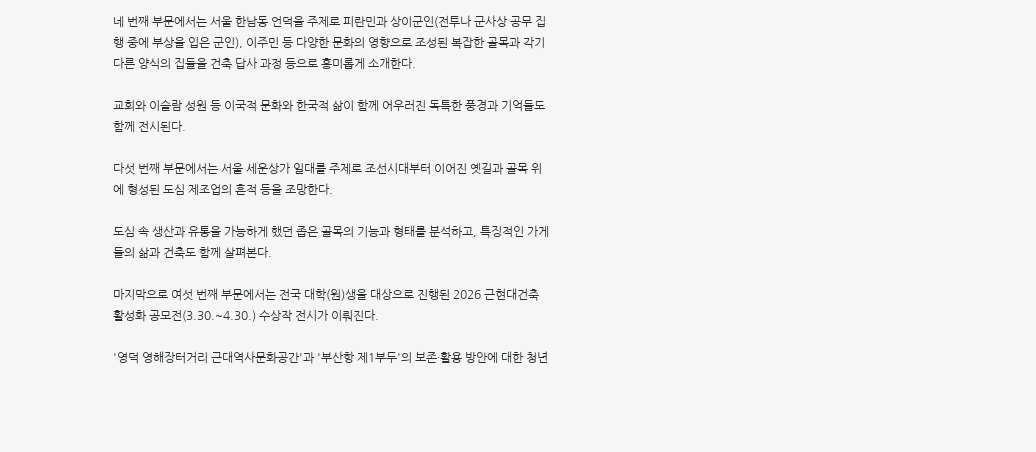네 번째 부문에서는 서울 한남동 언덕을 주제로 피란민과 상이군인(전투나 군사상 공무 집행 중에 부상을 입은 군인), 이주민 등 다양한 문화의 영향으로 조성된 복잡한 골목과 각기 다른 양식의 집들을 건축 답사 과정 등으로 흥미롭게 소개한다.

교회와 이슬람 성원 등 이국적 문화와 한국적 삶이 함께 어우러진 독특한 풍경과 기억들도 함께 전시된다.

다섯 번째 부문에서는 서울 세운상가 일대를 주제로 조선시대부터 이어진 옛길과 골목 위에 형성된 도심 제조업의 흔적 등을 조망한다.

도심 속 생산과 유통을 가능하게 했던 좁은 골목의 기능과 형태를 분석하고, 특징적인 가게들의 삶과 건축도 함께 살펴본다.

마지막으로 여섯 번째 부문에서는 전국 대학(원)생을 대상으로 진행된 2026 근현대건축 활성화 공모전(3.30.~4.30.) 수상작 전시가 이뤄진다.

'영덕 영해장터거리 근대역사문화공간'과 '부산항 제1부두'의 보존·활용 방안에 대한 청년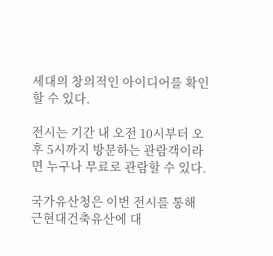세대의 창의적인 아이디어를 확인할 수 있다.

전시는 기간 내 오전 10시부터 오후 5시까지 방문하는 관람객이라면 누구나 무료로 관람할 수 있다.

국가유산청은 이번 전시를 통해 근현대건축유산에 대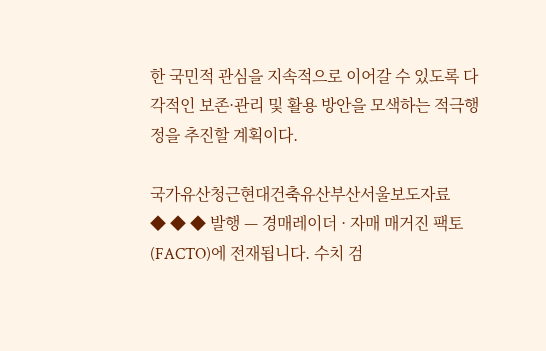한 국민적 관심을 지속적으로 이어갈 수 있도록 다각적인 보존·관리 및 활용 방안을 모색하는 적극행정을 추진할 계획이다.

국가유산청근현대건축유산부산서울보도자료
◆ ◆ ◆ 발행 — 경매레이더 · 자매 매거진 팩토(FACTO)에 전재됩니다. 수치 검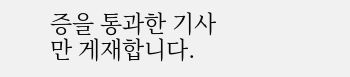증을 통과한 기사만 게재합니다.